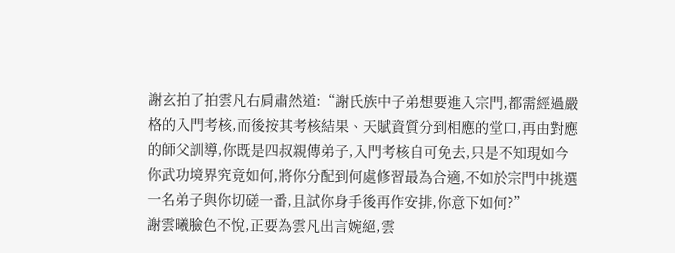謝玄拍了拍雲凡右肩肅然道:“謝氏族中子弟想要進入宗門,都需經過嚴格的入門考核,而後按其考核結果、天賦資質分到相應的堂口,再由對應的師父訓導,你既是四叔親傳弟子,入門考核自可免去,只是不知現如今你武功境界究竟如何,將你分配到何處修習最為合適,不如於宗門中挑選一名弟子與你切磋一番,且試你身手後再作安排,你意下如何?”
謝雲曦臉色不悅,正要為雲凡出言婉絕,雲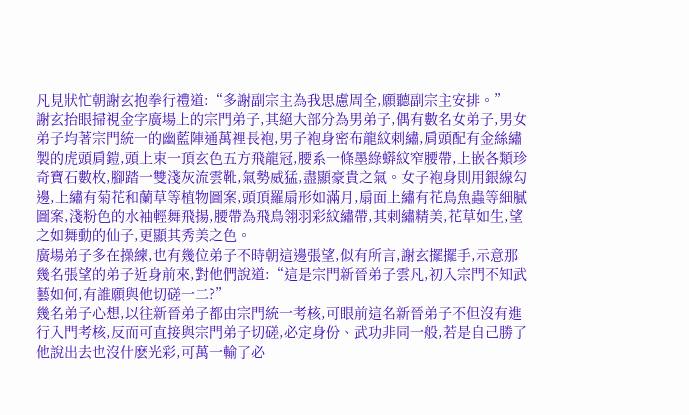凡見狀忙朝謝玄抱拳行禮道:“多謝副宗主為我思慮周全,願聽副宗主安排。”
謝玄抬眼掃視金字廣場上的宗門弟子,其絕大部分為男弟子,偶有數名女弟子,男女弟子均著宗門統一的幽藍陣通萬裡長袍,男子袍身密布龍紋刺繡,肩頭配有金絲繡製的虎頭肩鎧,頭上束一頂玄色五方飛龍冠,腰系一條墨綠蟒紋窄腰帶,上嵌各類珍奇寶石數枚,腳踏一雙淺灰流雲靴,氣勢威猛,盡顯豪貴之氣。女子袍身則用銀線勾邊,上繡有菊花和蘭草等植物圖案,頭頂羅扇形如滿月,扇面上繡有花鳥魚蟲等細膩圖案,淺粉色的水袖輕舞飛揚,腰帶為飛鳥翎羽彩紋繡帶,其刺繡精美,花草如生,望之如舞動的仙子,更顯其秀美之色。
廣場弟子多在操練,也有幾位弟子不時朝這邊張望,似有所言,謝玄擺擺手,示意那幾名張望的弟子近身前來,對他們說道:“這是宗門新晉弟子雲凡,初入宗門不知武藝如何,有誰願與他切磋一二?”
幾名弟子心想,以往新晉弟子都由宗門統一考核,可眼前這名新晉弟子不但沒有進行入門考核,反而可直接與宗門弟子切磋,必定身份、武功非同一般,若是自己勝了他說出去也沒什麽光彩,可萬一輸了必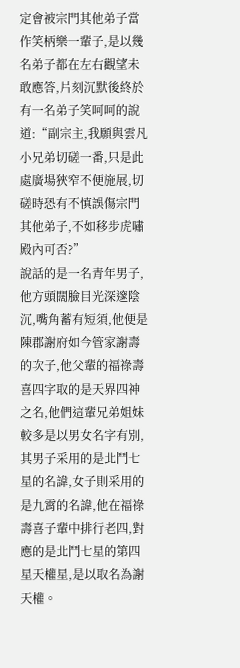定會被宗門其他弟子當作笑柄樂一輩子,是以幾名弟子都在左右觀望未敢應答,片刻沉默後終於有一名弟子笑呵呵的說道:“副宗主,我願與雲凡小兄弟切磋一番,只是此處廣場狹窄不便施展,切磋時恐有不慎誤傷宗門其他弟子,不如移步虎嘯殿內可否?”
說話的是一名青年男子,他方頭闊臉目光深邃陰沉,嘴角蓄有短須,他便是陳郡謝府如今管家謝壽的次子,他父輩的福祿壽喜四字取的是天界四神之名,他們這輩兄弟姐妹較多是以男女名字有別,其男子采用的是北鬥七星的名諱,女子則采用的是九霄的名諱,他在福祿壽喜子輩中排行老四,對應的是北鬥七星的第四星天權星,是以取名為謝天權。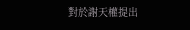對於謝天權提出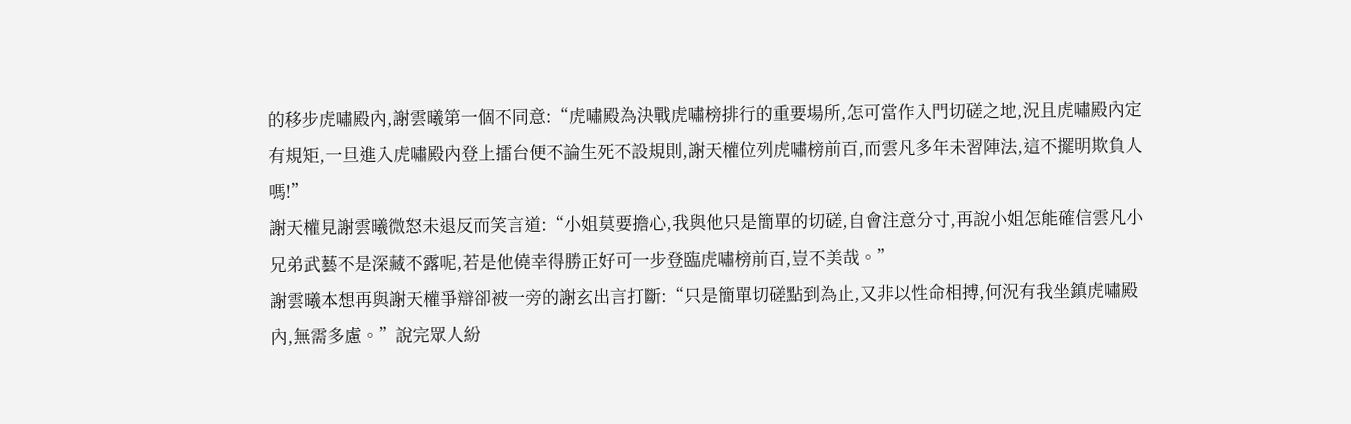的移步虎嘯殿內,謝雲曦第一個不同意:“虎嘯殿為決戰虎嘯榜排行的重要場所,怎可當作入門切磋之地,況且虎嘯殿內定有規矩,一旦進入虎嘯殿內登上擂台便不論生死不設規則,謝天權位列虎嘯榜前百,而雲凡多年未習陣法,這不擺明欺負人嗎!”
謝天權見謝雲曦微怒未退反而笑言道:“小姐莫要擔心,我與他只是簡單的切磋,自會注意分寸,再說小姐怎能確信雲凡小兄弟武藝不是深藏不露呢,若是他僥幸得勝正好可一步登臨虎嘯榜前百,豈不美哉。”
謝雲曦本想再與謝天權爭辯卻被一旁的謝玄出言打斷:“只是簡單切磋點到為止,又非以性命相搏,何況有我坐鎮虎嘯殿內,無需多慮。”說完眾人紛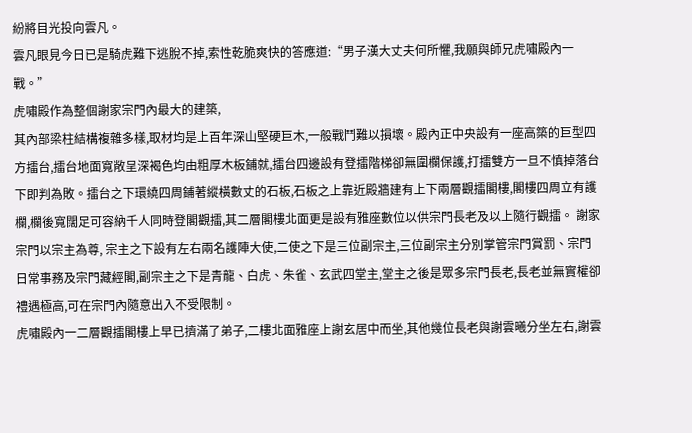紛將目光投向雲凡。
雲凡眼見今日已是騎虎難下逃脫不掉,索性乾脆爽快的答應道:“男子漢大丈夫何所懼,我願與師兄虎嘯殿內一戰。”
虎嘯殿作為整個謝家宗門內最大的建築,
其內部梁柱結構複雜多樣,取材均是上百年深山堅硬巨木,一般戰鬥難以損壞。殿內正中央設有一座高築的巨型四方擂台,擂台地面寬敞呈深褐色均由粗厚木板鋪就,擂台四邊設有登擂階梯卻無圍欄保護,打擂雙方一旦不慎掉落台下即判為敗。擂台之下環繞四周鋪著縱橫數丈的石板,石板之上靠近殿牆建有上下兩層觀擂閣樓,閣樓四周立有護欄,欄後寬闊足可容納千人同時登閣觀擂,其二層閣樓北面更是設有雅座數位以供宗門長老及以上隨行觀擂。 謝家宗門以宗主為尊, 宗主之下設有左右兩名護陣大使,二使之下是三位副宗主,三位副宗主分別掌管宗門賞罰、宗門日常事務及宗門藏經閣,副宗主之下是青龍、白虎、朱雀、玄武四堂主,堂主之後是眾多宗門長老,長老並無實權卻禮遇極高,可在宗門內隨意出入不受限制。
虎嘯殿內一二層觀擂閣樓上早已擠滿了弟子,二樓北面雅座上謝玄居中而坐,其他幾位長老與謝雲曦分坐左右,謝雲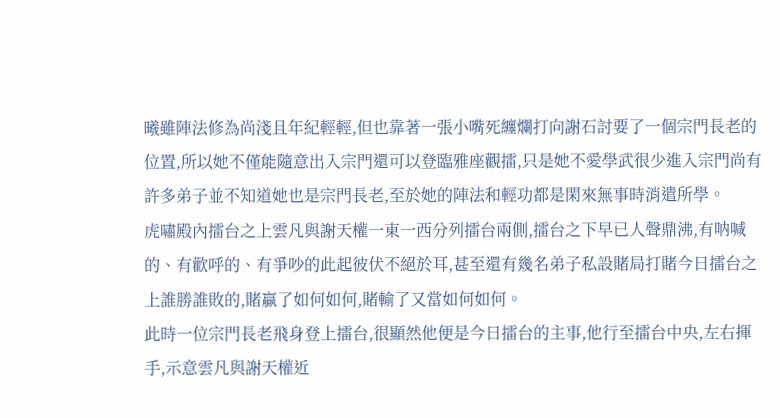曦雖陣法修為尚淺且年紀輕輕,但也靠著一張小嘴死纏爛打向謝石討要了一個宗門長老的位置,所以她不僅能隨意出入宗門還可以登臨雅座觀擂,只是她不愛學武很少進入宗門尚有許多弟子並不知道她也是宗門長老,至於她的陣法和輕功都是閑來無事時消遣所學。
虎嘯殿內擂台之上雲凡與謝天權一東一西分列擂台兩側,擂台之下早已人聲鼎沸,有呐喊的、有歡呼的、有爭吵的此起彼伏不絕於耳,甚至還有幾名弟子私設賭局打賭今日擂台之上誰勝誰敗的,賭贏了如何如何,賭輸了又當如何如何。
此時一位宗門長老飛身登上擂台,很顯然他便是今日擂台的主事,他行至擂台中央,左右揮手,示意雲凡與謝天權近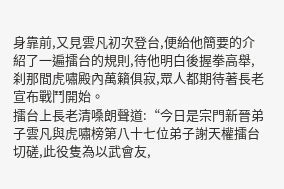身靠前,又見雲凡初次登台,便給他簡要的介紹了一遍擂台的規則,待他明白後握拳高舉,刹那間虎嘯殿內萬籟俱寂,眾人都期待著長老宣布戰鬥開始。
擂台上長老清嗓朗聲道:“今日是宗門新晉弟子雲凡與虎嘯榜第八十七位弟子謝天權擂台切磋,此役隻為以武會友,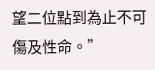望二位點到為止不可傷及性命。”